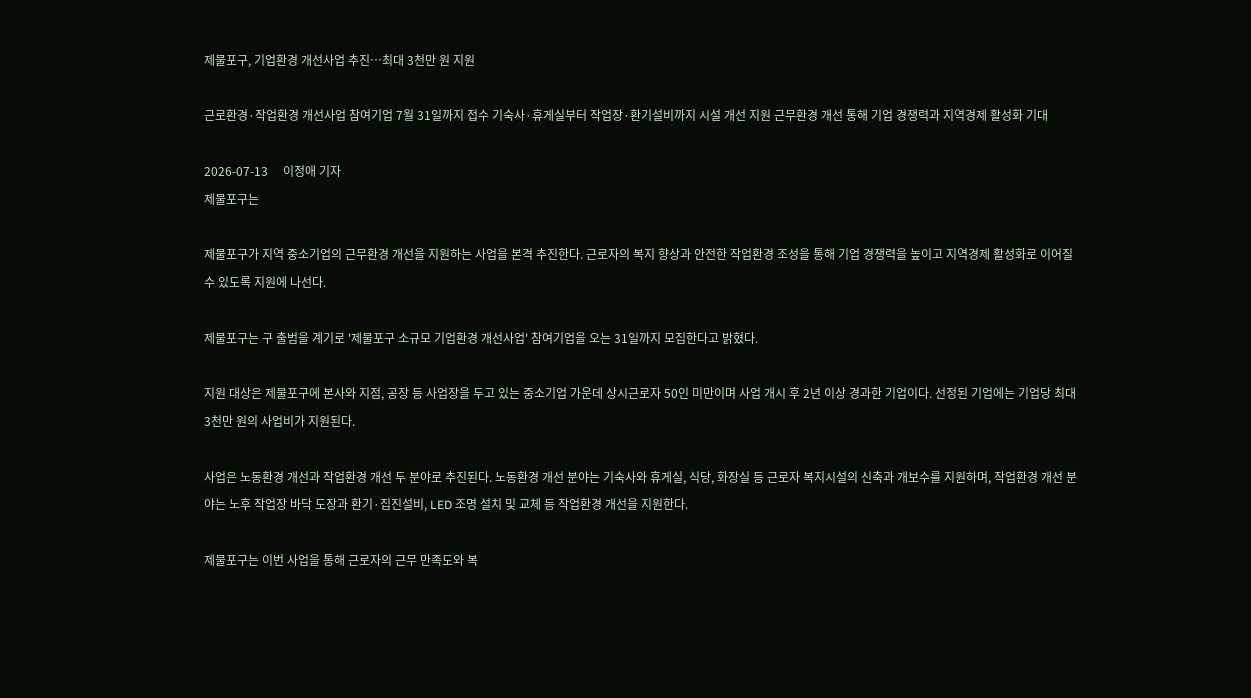제물포구, 기업환경 개선사업 추진…최대 3천만 원 지원

근로환경·작업환경 개선사업 참여기업 7월 31일까지 접수 기숙사·휴게실부터 작업장·환기설비까지 시설 개선 지원 근무환경 개선 통해 기업 경쟁력과 지역경제 활성화 기대

2026-07-13     이정애 기자
제물포구는

제물포구가 지역 중소기업의 근무환경 개선을 지원하는 사업을 본격 추진한다. 근로자의 복지 향상과 안전한 작업환경 조성을 통해 기업 경쟁력을 높이고 지역경제 활성화로 이어질 수 있도록 지원에 나선다.

제물포구는 구 출범을 계기로 '제물포구 소규모 기업환경 개선사업' 참여기업을 오는 31일까지 모집한다고 밝혔다.

지원 대상은 제물포구에 본사와 지점, 공장 등 사업장을 두고 있는 중소기업 가운데 상시근로자 50인 미만이며 사업 개시 후 2년 이상 경과한 기업이다. 선정된 기업에는 기업당 최대 3천만 원의 사업비가 지원된다.

사업은 노동환경 개선과 작업환경 개선 두 분야로 추진된다. 노동환경 개선 분야는 기숙사와 휴게실, 식당, 화장실 등 근로자 복지시설의 신축과 개보수를 지원하며, 작업환경 개선 분야는 노후 작업장 바닥 도장과 환기·집진설비, LED 조명 설치 및 교체 등 작업환경 개선을 지원한다.

제물포구는 이번 사업을 통해 근로자의 근무 만족도와 복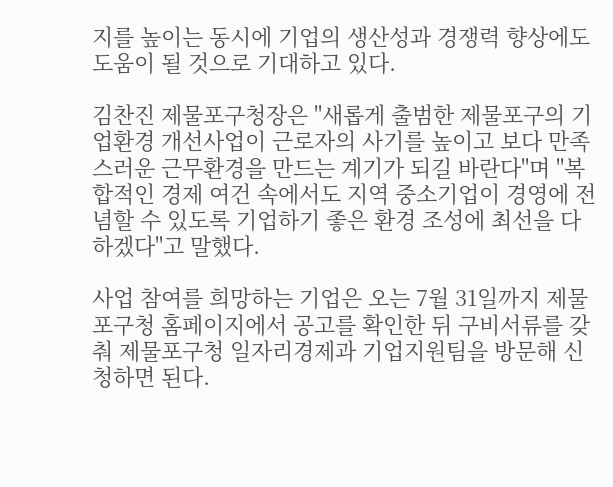지를 높이는 동시에 기업의 생산성과 경쟁력 향상에도 도움이 될 것으로 기대하고 있다.

김찬진 제물포구청장은 "새롭게 출범한 제물포구의 기업환경 개선사업이 근로자의 사기를 높이고 보다 만족스러운 근무환경을 만드는 계기가 되길 바란다"며 "복합적인 경제 여건 속에서도 지역 중소기업이 경영에 전념할 수 있도록 기업하기 좋은 환경 조성에 최선을 다하겠다"고 말했다.

사업 참여를 희망하는 기업은 오는 7월 31일까지 제물포구청 홈페이지에서 공고를 확인한 뒤 구비서류를 갖춰 제물포구청 일자리경제과 기업지원팀을 방문해 신청하면 된다.